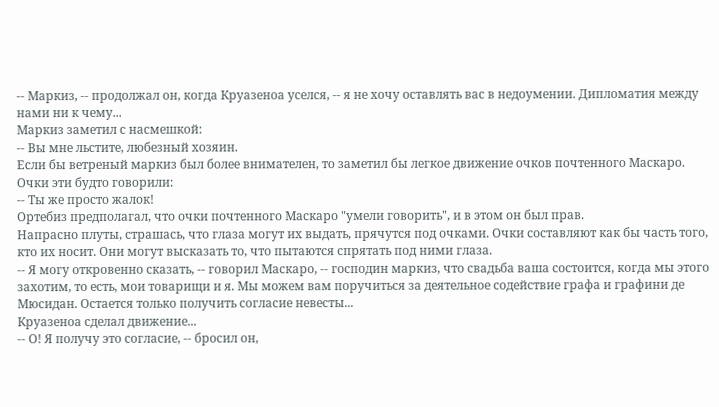-- Маркиз, -- продолжал он, когда Круазеноа уселся, -- я не хочу оставлять вас в недоумении. Дипломатия между нами ни к чему...
Маркиз заметил с насмешкой:
-- Вы мне льстите, любезный хозяин.
Если бы ветреный маркиз был более внимателен, то заметил бы легкое движение очков почтенного Маскаро. Очки эти будто говорили:
-- Ты же просто жалок!
Ортебиз предполагал, что очки почтенного Маскаро "умели говорить", и в этом он был прав.
Напрасно плуты, страшась, что глаза могут их выдать, прячутся под очками. Очки составляют как бы часть того, кто их носит. Они могут высказать то, что пытаются спрятать под ними глаза.
-- Я могу откровенно сказать, -- говорил Маскаро, -- господин маркиз, что свадьба ваша состоится, когда мы этого захотим, то есть, мои товарищи и я. Мы можем вам поручиться за деятельное содействие графа и графини де Мюсидан. Остается только получить согласие невесты...
Круазеноа сделал движение...
-- О! Я получу это согласие, -- бросил он,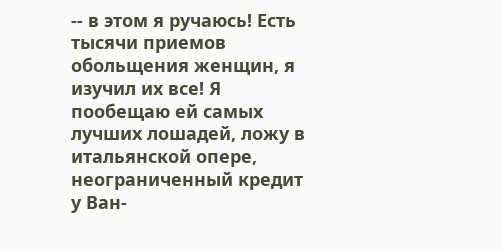-- в этом я ручаюсь! Есть тысячи приемов обольщения женщин, я изучил их все! Я пообещаю ей самых лучших лошадей, ложу в итальянской опере, неограниченный кредит у Ван-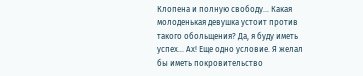Клопена и полную свободу... Какая молоденькая девушка устоит против такого обольщения? Да, я буду иметь успех... Ах! Еще одно условие. Я желал бы иметь покровительство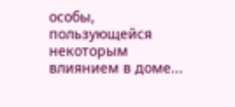особы, пользующейся некоторым влиянием в доме...